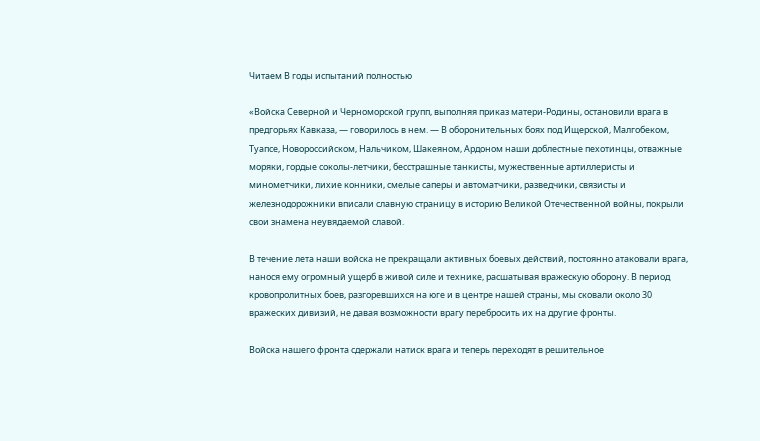Читаем В годы испытаний полностью

«Войска Северной и Черноморской групп, выполняя приказ матери-Родины, остановили врага в предгорьях Кавказа, — говорилось в нем. — В оборонительных боях под Ищерской, Малгобеком, Туапсе, Новороссийском, Нальчиком, Шакеяном, Ардоном наши доблестные пехотинцы, отважные моряки, гордые соколы-летчики, бесстрашные танкисты, мужественные артиллеристы и минометчики, лихие конники, смелые саперы и автоматчики, разведчики, связисты и железнодорожники вписали славную страницу в историю Великой Отечественной войны, покрыли свои знамена неувядаемой славой.

В течение лета наши войска не прекращали активных боевых действий, постоянно атаковали врага, нанося ему огромный ущерб в живой силе и технике, расшатывая вражескую оборону. В период кровопролитных боев, разгоревшихся на юге и в центре нашей страны, мы сковали около 30 вражеских дивизий, не давая возможности врагу перебросить их на другие фронты.

Войска нашего фронта сдержали натиск врага и теперь переходят в решительное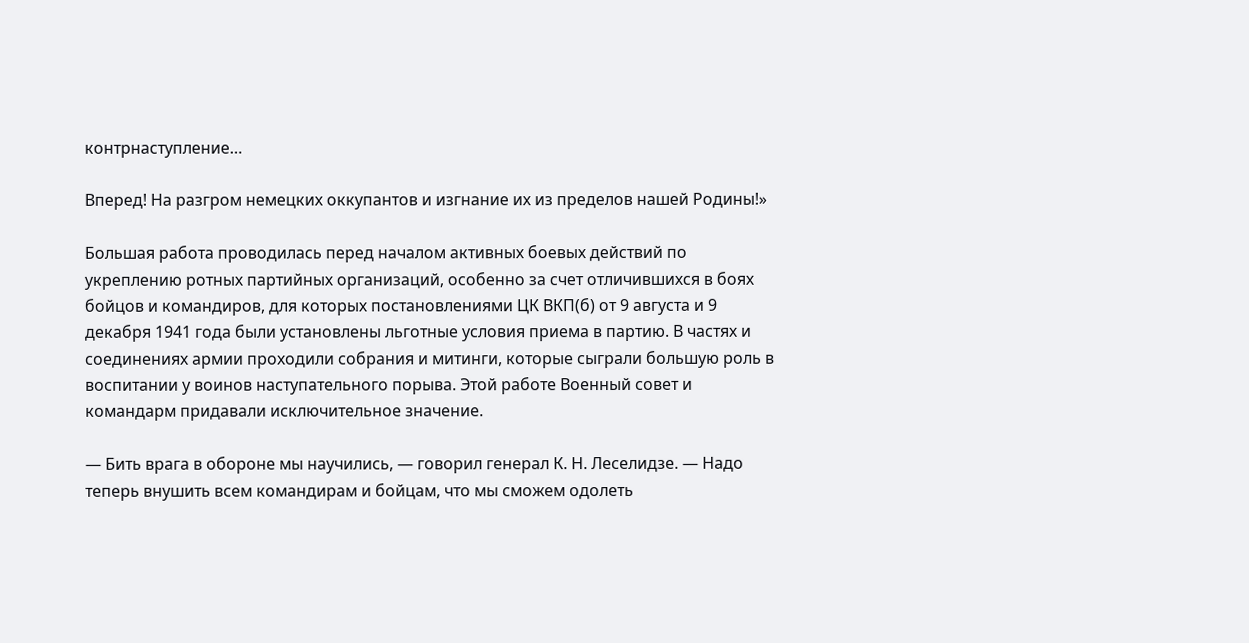контрнаступление…

Вперед! На разгром немецких оккупантов и изгнание их из пределов нашей Родины!»

Большая работа проводилась перед началом активных боевых действий по укреплению ротных партийных организаций, особенно за счет отличившихся в боях бойцов и командиров, для которых постановлениями ЦК ВКП(б) от 9 августа и 9 декабря 1941 года были установлены льготные условия приема в партию. В частях и соединениях армии проходили собрания и митинги, которые сыграли большую роль в воспитании у воинов наступательного порыва. Этой работе Военный совет и командарм придавали исключительное значение.

— Бить врага в обороне мы научились, — говорил генерал К. Н. Леселидзе. — Надо теперь внушить всем командирам и бойцам, что мы сможем одолеть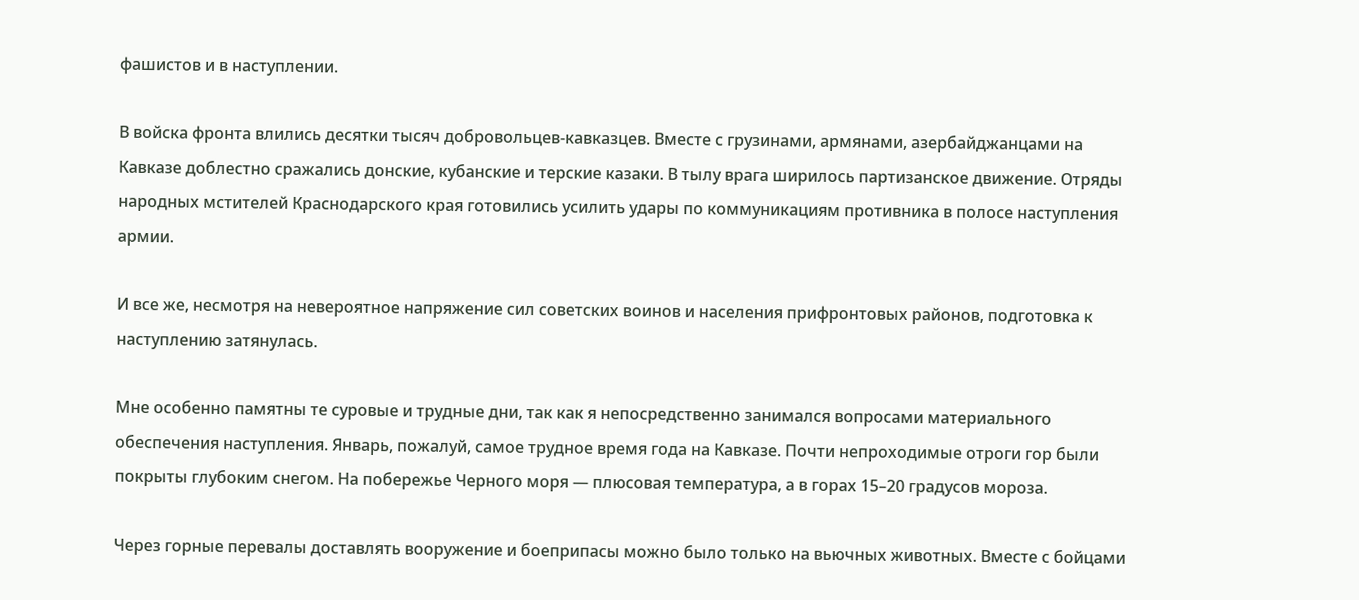фашистов и в наступлении.

В войска фронта влились десятки тысяч добровольцев-кавказцев. Вместе с грузинами, армянами, азербайджанцами на Кавказе доблестно сражались донские, кубанские и терские казаки. В тылу врага ширилось партизанское движение. Отряды народных мстителей Краснодарского края готовились усилить удары по коммуникациям противника в полосе наступления армии.

И все же, несмотря на невероятное напряжение сил советских воинов и населения прифронтовых районов, подготовка к наступлению затянулась.

Мне особенно памятны те суровые и трудные дни, так как я непосредственно занимался вопросами материального обеспечения наступления. Январь, пожалуй, самое трудное время года на Кавказе. Почти непроходимые отроги гор были покрыты глубоким снегом. На побережье Черного моря — плюсовая температура, а в горах 15–20 градусов мороза.

Через горные перевалы доставлять вооружение и боеприпасы можно было только на вьючных животных. Вместе с бойцами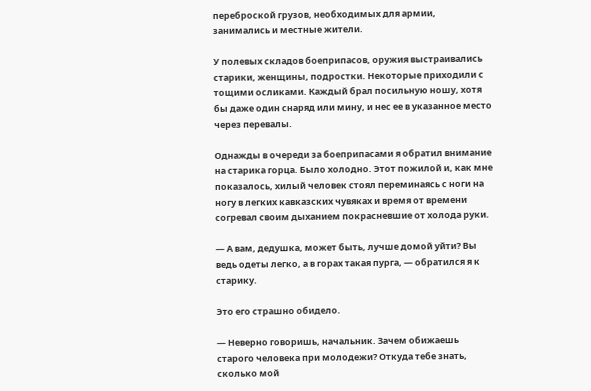переброской грузов, необходимых для армии, занимались и местные жители.

У полевых складов боеприпасов, оружия выстраивались старики, женщины, подростки. Некоторые приходили с тощими осликами. Каждый брал посильную ношу, хотя бы даже один снаряд или мину, и нес ее в указанное место через перевалы.

Однажды в очереди за боеприпасами я обратил внимание на старика горца. Было холодно. Этот пожилой и, как мне показалось, хилый человек стоял переминаясь с ноги на ногу в легких кавказских чувяках и время от времени согревал своим дыханием покрасневшие от холода руки.

— А вам, дедушка, может быть, лучше домой уйти? Вы ведь одеты легко, а в горах такая пурга, — обратился я к старику.

Это его страшно обидело.

— Неверно говоришь, начальник. Зачем обижаешь старого человека при молодежи? Откуда тебе знать, сколько мой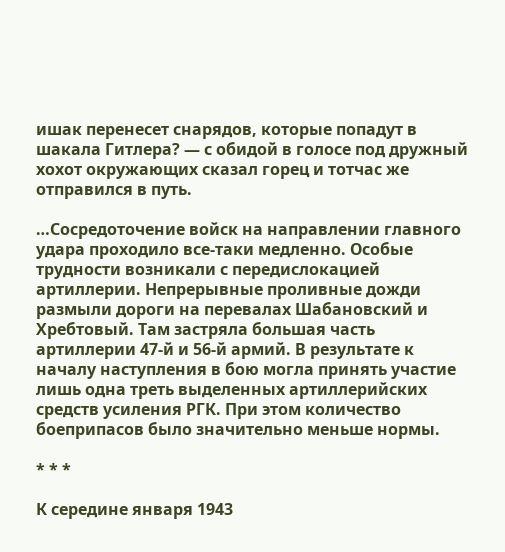ишак перенесет снарядов, которые попадут в шакала Гитлера? — с обидой в голосе под дружный хохот окружающих сказал горец и тотчас же отправился в путь.

…Сосредоточение войск на направлении главного удара проходило все-таки медленно. Особые трудности возникали с передислокацией артиллерии. Непрерывные проливные дожди размыли дороги на перевалах Шабановский и Хребтовый. Там застряла большая часть артиллерии 47-й и 56-й армий. В результате к началу наступления в бою могла принять участие лишь одна треть выделенных артиллерийских средств усиления РГК. При этом количество боеприпасов было значительно меньше нормы.

* * *

К середине января 1943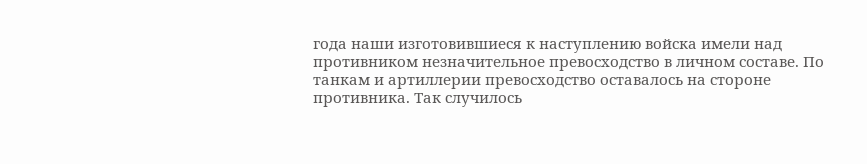года наши изготовившиеся к наступлению войска имели над противником незначительное превосходство в личном составе. По танкам и артиллерии превосходство оставалось на стороне противника. Так случилось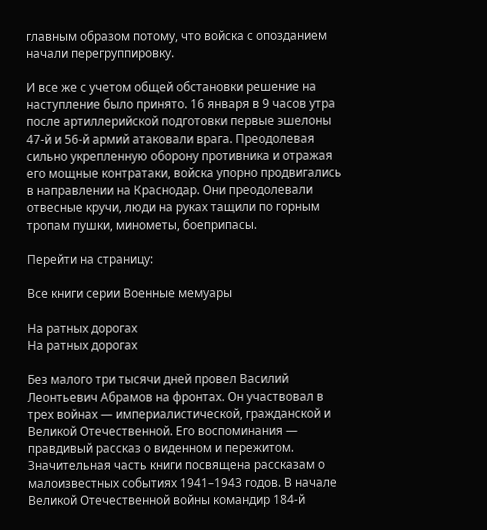главным образом потому, что войска с опозданием начали перегруппировку.

И все же с учетом общей обстановки решение на наступление было принято. 16 января в 9 часов утра после артиллерийской подготовки первые эшелоны 47-й и 56-й армий атаковали врага. Преодолевая сильно укрепленную оборону противника и отражая его мощные контратаки, войска упорно продвигались в направлении на Краснодар. Они преодолевали отвесные кручи, люди на руках тащили по горным тропам пушки, минометы, боеприпасы.

Перейти на страницу:

Все книги серии Военные мемуары

На ратных дорогах
На ратных дорогах

Без малого три тысячи дней провел Василий Леонтьевич Абрамов на фронтах. Он участвовал в трех войнах — империалистической, гражданской и Великой Отечественной. Его воспоминания — правдивый рассказ о виденном и пережитом. Значительная часть книги посвящена рассказам о малоизвестных событиях 1941–1943 годов. В начале Великой Отечественной войны командир 184-й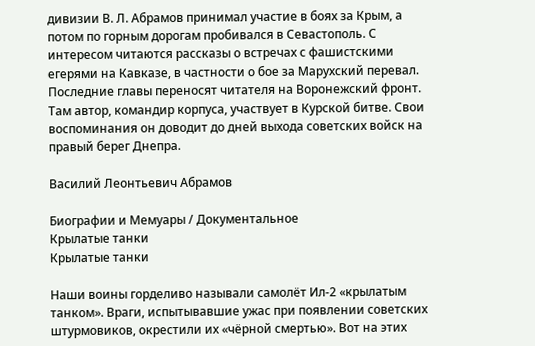дивизии В. Л. Абрамов принимал участие в боях за Крым, а потом по горным дорогам пробивался в Севастополь. С интересом читаются рассказы о встречах с фашистскими егерями на Кавказе, в частности о бое за Марухский перевал. Последние главы переносят читателя на Воронежский фронт. Там автор, командир корпуса, участвует в Курской битве. Свои воспоминания он доводит до дней выхода советских войск на правый берег Днепра.

Василий Леонтьевич Абрамов

Биографии и Мемуары / Документальное
Крылатые танки
Крылатые танки

Наши воины горделиво называли самолёт Ил-2 «крылатым танком». Враги, испытывавшие ужас при появлении советских штурмовиков, окрестили их «чёрной смертью». Вот на этих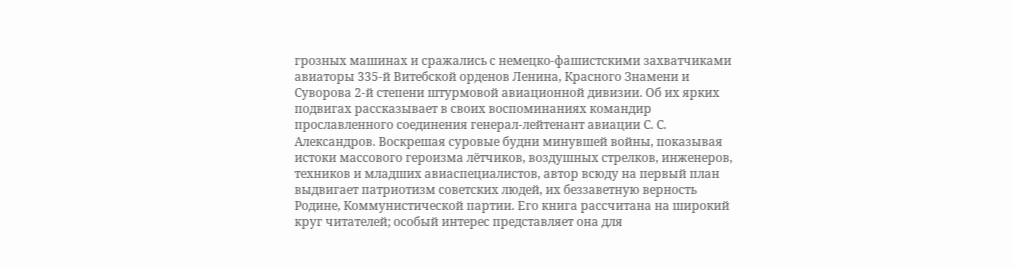грозных машинах и сражались с немецко-фашистскими захватчиками авиаторы 335-й Витебской орденов Ленина, Красного Знамени и Суворова 2-й степени штурмовой авиационной дивизии. Об их ярких подвигах рассказывает в своих воспоминаниях командир прославленного соединения генерал-лейтенант авиации С. С. Александров. Воскрешая суровые будни минувшей войны, показывая истоки массового героизма лётчиков, воздушных стрелков, инженеров, техников и младших авиаспециалистов, автор всюду на первый план выдвигает патриотизм советских людей, их беззаветную верность Родине, Коммунистической партии. Его книга рассчитана на широкий круг читателей; особый интерес представляет она для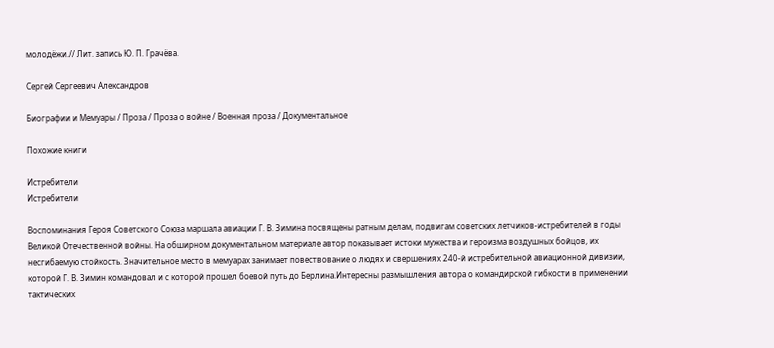молодёжи.// Лит. запись Ю. П. Грачёва.

Сергей Сергеевич Александров

Биографии и Мемуары / Проза / Проза о войне / Военная проза / Документальное

Похожие книги

Истребители
Истребители

Воспоминания Героя Советского Союза маршала авиации Г. В. Зимина посвящены ратным делам, подвигам советских летчиков-истребителей в годы Великой Отечественной войны. На обширном документальном материале автор показывает истоки мужества и героизма воздушных бойцов, их несгибаемую стойкость. Значительное место в мемуарах занимает повествование о людях и свершениях 240-й истребительной авиационной дивизии, которой Г. В. Зимин командовал и с которой прошел боевой путь до Берлина.Интересны размышления автора о командирской гибкости в применении тактических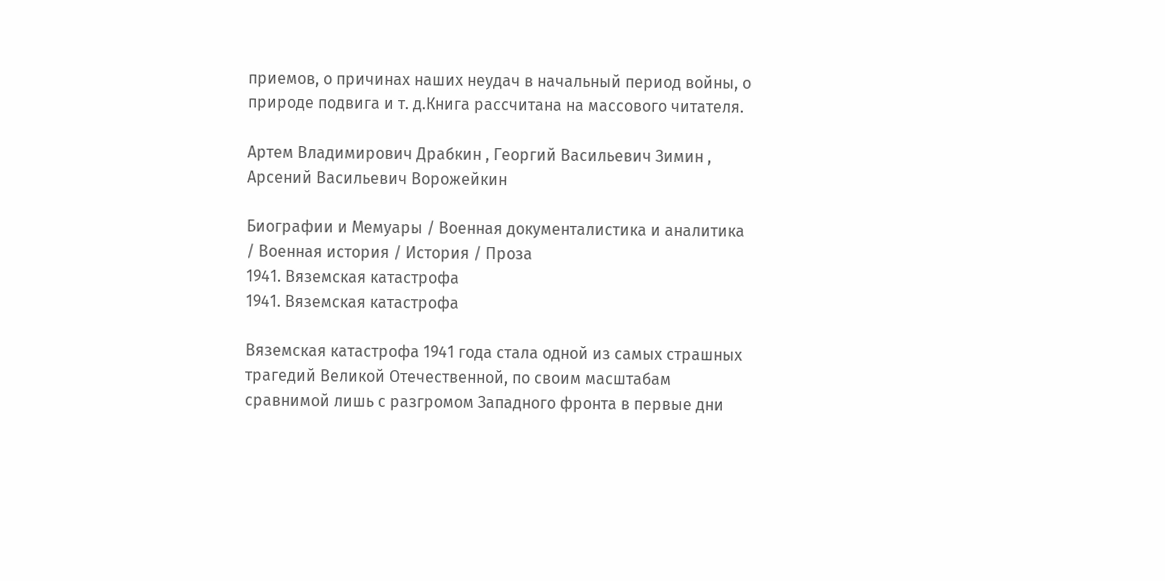приемов, о причинах наших неудач в начальный период войны, о природе подвига и т. д.Книга рассчитана на массового читателя.

Артем Владимирович Драбкин , Георгий Васильевич Зимин , Арсений Васильевич Ворожейкин

Биографии и Мемуары / Военная документалистика и аналитика / Военная история / История / Проза
1941. Вяземская катастрофа
1941. Вяземская катастрофа

Вяземская катастрофа 1941 года стала одной из самых страшных трагедий Великой Отечественной, по своим масштабам сравнимой лишь с разгромом Западного фронта в первые дни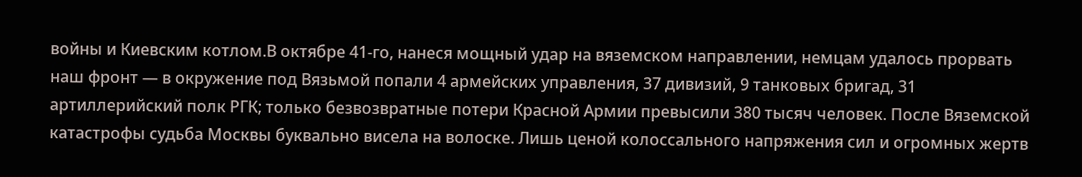войны и Киевским котлом.В октябре 41-го, нанеся мощный удар на вяземском направлении, немцам удалось прорвать наш фронт — в окружение под Вязьмой попали 4 армейских управления, 37 дивизий, 9 танковых бригад, 31 артиллерийский полк РГК; только безвозвратные потери Красной Армии превысили 380 тысяч человек. После Вяземской катастрофы судьба Москвы буквально висела на волоске. Лишь ценой колоссального напряжения сил и огромных жертв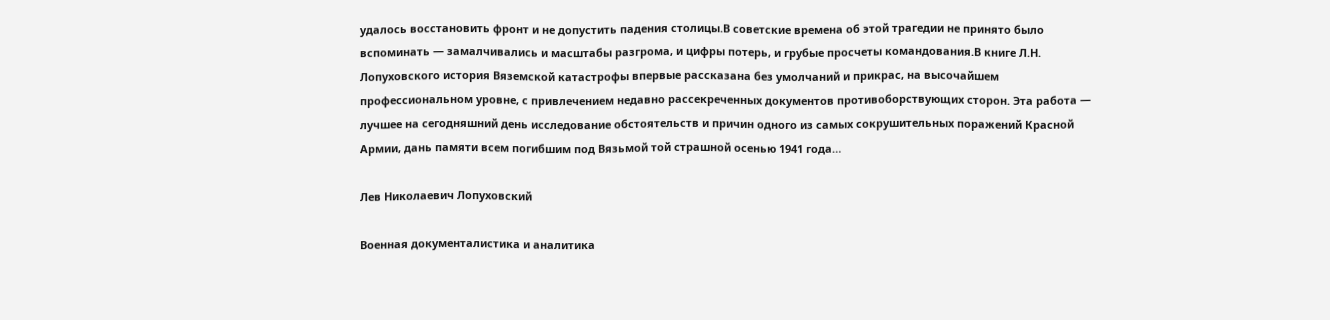удалось восстановить фронт и не допустить падения столицы.В советские времена об этой трагедии не принято было вспоминать — замалчивались и масштабы разгрома, и цифры потерь, и грубые просчеты командования.В книге Л.Н. Лопуховского история Вяземской катастрофы впервые рассказана без умолчаний и прикрас, на высочайшем профессиональном уровне, с привлечением недавно рассекреченных документов противоборствующих сторон. Эта работа — лучшее на сегодняшний день исследование обстоятельств и причин одного из самых сокрушительных поражений Красной Армии, дань памяти всем погибшим под Вязьмой той страшной осенью 1941 года…

Лев Николаевич Лопуховский

Военная документалистика и аналитика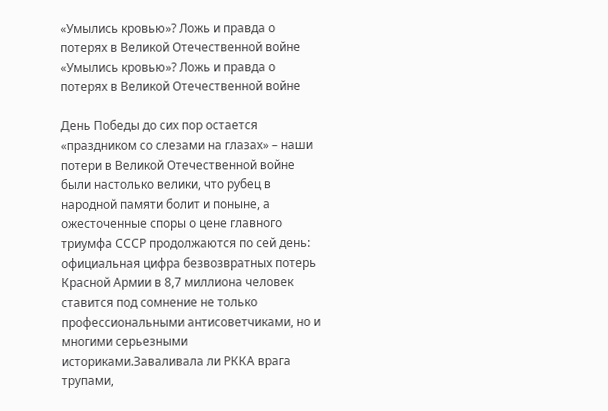«Умылись кровью»? Ложь и правда о потерях в Великой Отечественной войне
«Умылись кровью»? Ложь и правда о потерях в Великой Отечественной войне

День Победы до сих пор остается «праздником со слезами на глазах» – наши потери в Великой Отечественной войне были настолько велики, что рубец в народной памяти болит и поныне, а ожесточенные споры о цене главного триумфа СССР продолжаются по сей день: официальная цифра безвозвратных потерь Красной Армии в 8,7 миллиона человек ставится под сомнение не только профессиональными антисоветчиками, но и многими серьезными историками.Заваливала ли РККА врага трупами,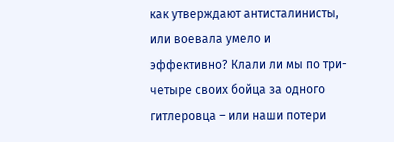как утверждают антисталинисты, или воевала умело и эффективно? Клали ли мы по три-четыре своих бойца за одного гитлеровца – или наши потери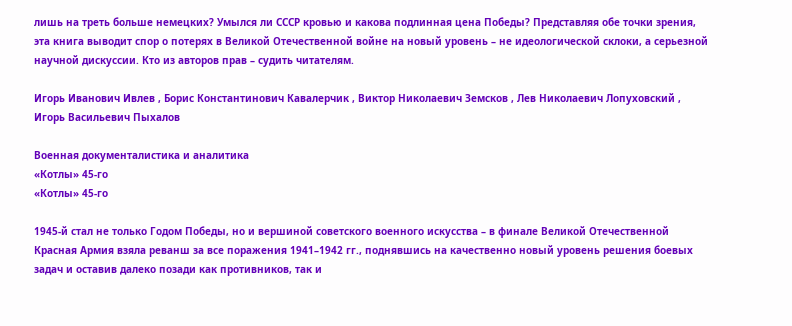лишь на треть больше немецких? Умылся ли СССР кровью и какова подлинная цена Победы? Представляя обе точки зрения, эта книга выводит спор о потерях в Великой Отечественной войне на новый уровень – не идеологической склоки, а серьезной научной дискуссии. Кто из авторов прав – судить читателям.

Игорь Иванович Ивлев , Борис Константинович Кавалерчик , Виктор Николаевич Земсков , Лев Николаевич Лопуховский , Игорь Васильевич Пыхалов

Военная документалистика и аналитика
«Котлы» 45-го
«Котлы» 45-го

1945-й стал не только Годом Победы, но и вершиной советского военного искусства – в финале Великой Отечественной Красная Армия взяла реванш за все поражения 1941–1942 гг., поднявшись на качественно новый уровень решения боевых задач и оставив далеко позади как противников, так и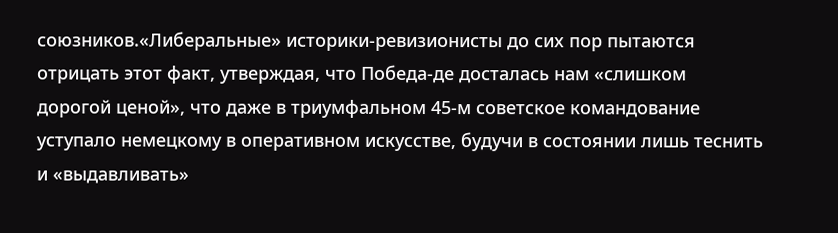союзников.«Либеральные» историки-ревизионисты до сих пор пытаются отрицать этот факт, утверждая, что Победа-де досталась нам «слишком дорогой ценой», что даже в триумфальном 45-м советское командование уступало немецкому в оперативном искусстве, будучи в состоянии лишь теснить и «выдавливать»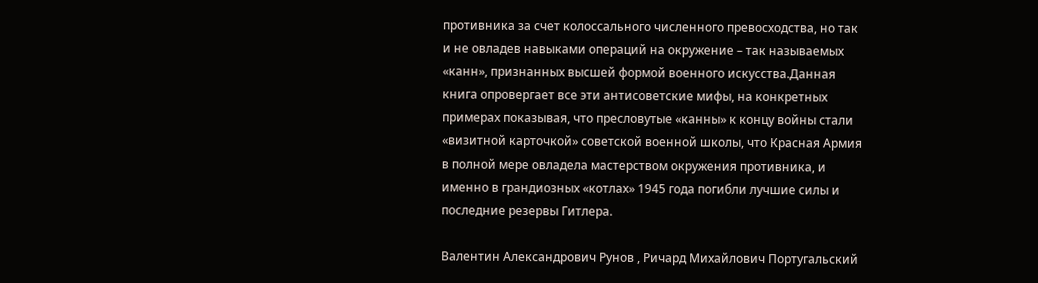противника за счет колоссального численного превосходства, но так и не овладев навыками операций на окружение – так называемых «канн», признанных высшей формой военного искусства.Данная книга опровергает все эти антисоветские мифы, на конкретных примерах показывая, что пресловутые «канны» к концу войны стали «визитной карточкой» советской военной школы, что Красная Армия в полной мере овладела мастерством окружения противника, и именно в грандиозных «котлах» 1945 года погибли лучшие силы и последние резервы Гитлера.

Валентин Александрович Рунов , Ричард Михайлович Португальский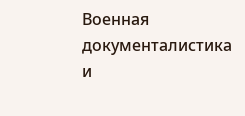Военная документалистика и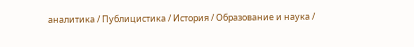аналитика / Публицистика / История / Образование и наука /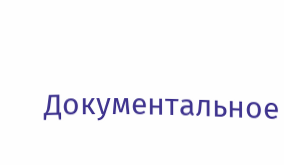Документальное